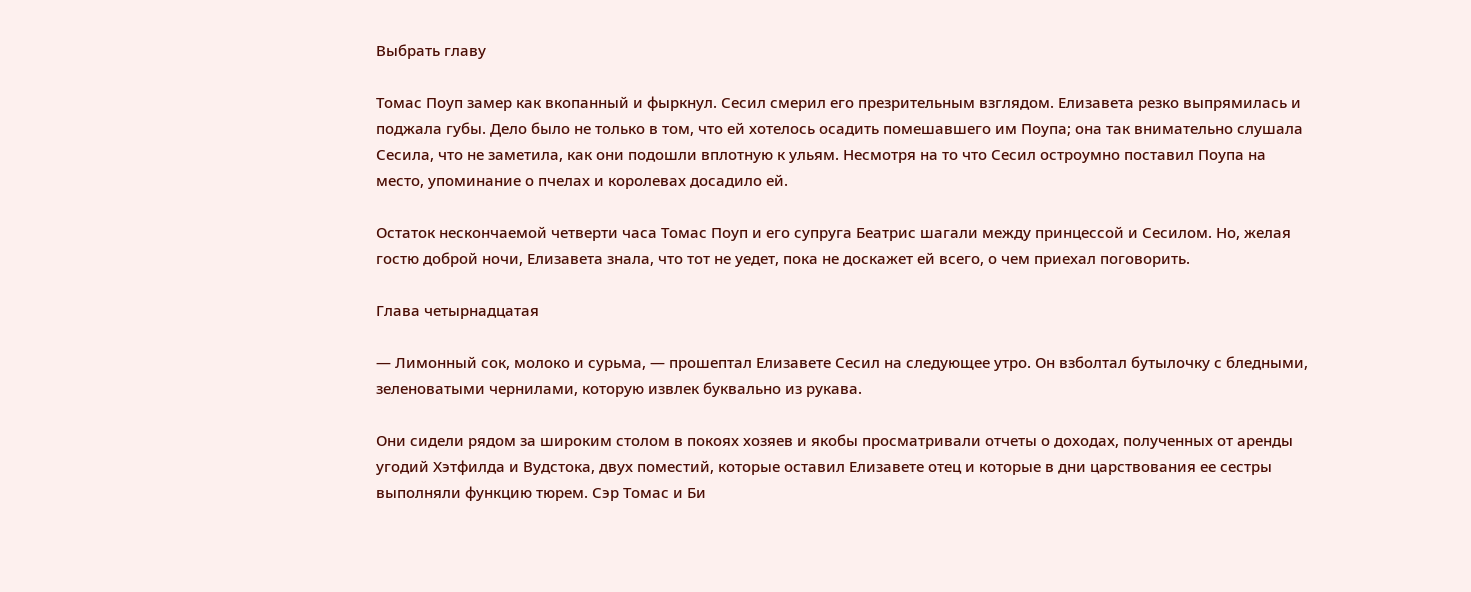Выбрать главу

Томас Поуп замер как вкопанный и фыркнул. Сесил смерил его презрительным взглядом. Елизавета резко выпрямилась и поджала губы. Дело было не только в том, что ей хотелось осадить помешавшего им Поупа; она так внимательно слушала Сесила, что не заметила, как они подошли вплотную к ульям. Несмотря на то что Сесил остроумно поставил Поупа на место, упоминание о пчелах и королевах досадило ей.

Остаток нескончаемой четверти часа Томас Поуп и его супруга Беатрис шагали между принцессой и Сесилом. Но, желая гостю доброй ночи, Елизавета знала, что тот не уедет, пока не доскажет ей всего, о чем приехал поговорить.

Глава четырнадцатая

— Лимонный сок, молоко и сурьма, — прошептал Елизавете Сесил на следующее утро. Он взболтал бутылочку с бледными, зеленоватыми чернилами, которую извлек буквально из рукава.

Они сидели рядом за широким столом в покоях хозяев и якобы просматривали отчеты о доходах, полученных от аренды угодий Хэтфилда и Вудстока, двух поместий, которые оставил Елизавете отец и которые в дни царствования ее сестры выполняли функцию тюрем. Сэр Томас и Би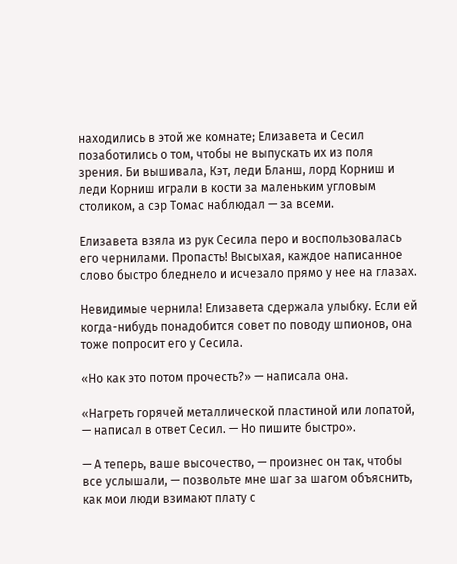находились в этой же комнате; Елизавета и Сесил позаботились о том, чтобы не выпускать их из поля зрения. Би вышивала, Кэт, леди Бланш, лорд Корниш и леди Корниш играли в кости за маленьким угловым столиком, а сэр Томас наблюдал — за всеми.

Елизавета взяла из рук Сесила перо и воспользовалась его чернилами. Пропасть! Высыхая, каждое написанное слово быстро бледнело и исчезало прямо у нее на глазах.

Невидимые чернила! Елизавета сдержала улыбку. Если ей когда-нибудь понадобится совет по поводу шпионов, она тоже попросит его у Сесила.

«Но как это потом прочесть?» — написала она.

«Нагреть горячей металлической пластиной или лопатой, — написал в ответ Сесил. — Но пишите быстро».

— А теперь, ваше высочество, — произнес он так, чтобы все услышали, — позвольте мне шаг за шагом объяснить, как мои люди взимают плату с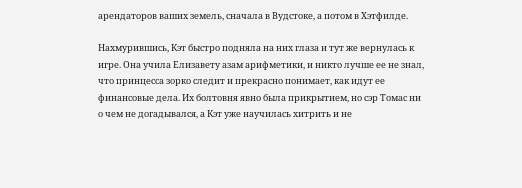арендаторов ваших земель, сначала в Вудстоке, а потом в Хэтфилде.

Нахмурившись, Кэт быстро подняла на них глаза и тут же вернулась к игре. Она учила Елизавету азам арифметики, и никто лучше ее не знал, что принцесса зорко следит и прекрасно понимает, как идут ее финансовые дела. Их болтовня явно была прикрытием, но сэр Томас ни о чем не догадывался, а Кэт уже научилась хитрить и не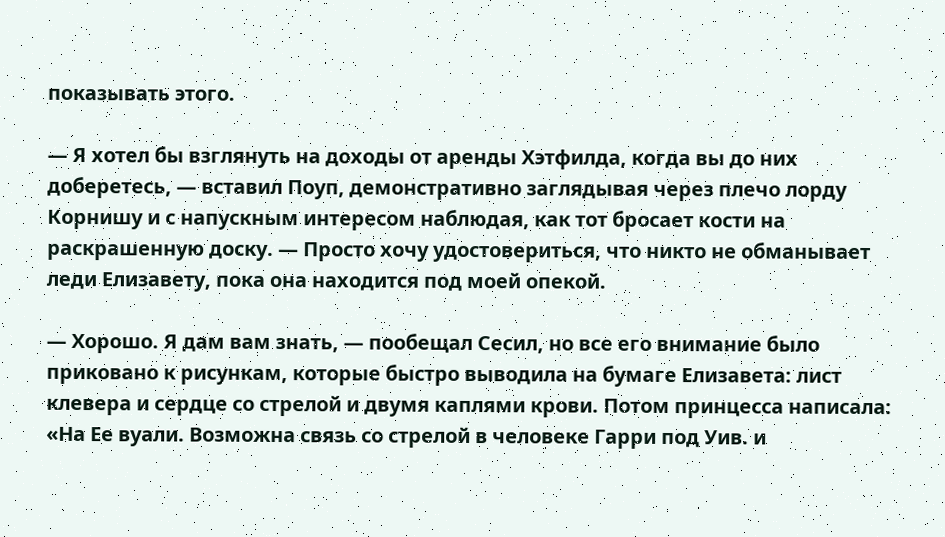показывать этого.

— Я хотел бы взглянуть на доходы от аренды Хэтфилда, когда вы до них доберетесь, — вставил Поуп, демонстративно заглядывая через плечо лорду Корнишу и с напускным интересом наблюдая, как тот бросает кости на раскрашенную доску. — Просто хочу удостовериться, что никто не обманывает леди Елизавету, пока она находится под моей опекой.

— Хорошо. Я дам вам знать, — пообещал Сесил, но все его внимание было приковано к рисункам, которые быстро выводила на бумаге Елизавета: лист клевера и сердце со стрелой и двумя каплями крови. Потом принцесса написала: «На Ее вуали. Возможна связь со стрелой в человеке Гарри под Уив. и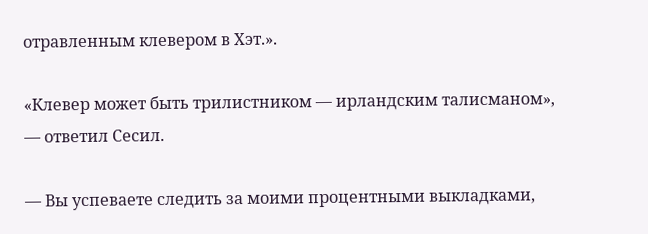отравленным клевером в Хэт.».

«Клевер может быть трилистником — ирландским талисманом», — ответил Сесил.

— Вы успеваете следить за моими процентными выкладками,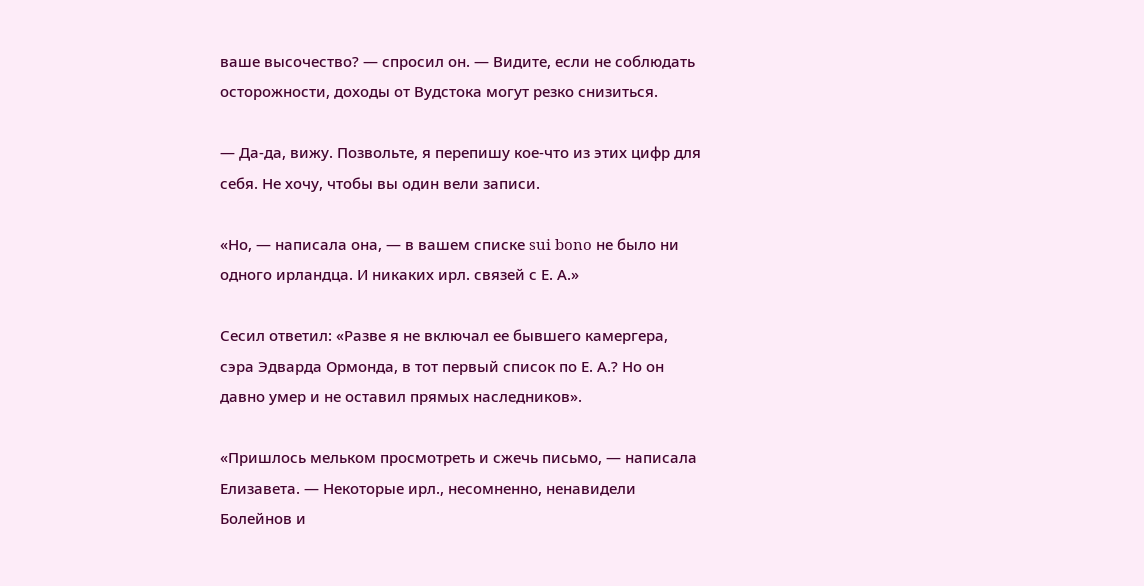ваше высочество? — спросил он. — Видите, если не соблюдать осторожности, доходы от Вудстока могут резко снизиться.

— Да-да, вижу. Позвольте, я перепишу кое-что из этих цифр для себя. Не хочу, чтобы вы один вели записи.

«Но, — написала она, — в вашем списке sui bono не было ни одного ирландца. И никаких ирл. связей с Е. А.»

Сесил ответил: «Разве я не включал ее бывшего камергера, сэра Эдварда Ормонда, в тот первый список по Е. А.? Но он давно умер и не оставил прямых наследников».

«Пришлось мельком просмотреть и сжечь письмо, — написала Елизавета. — Некоторые ирл., несомненно, ненавидели Болейнов и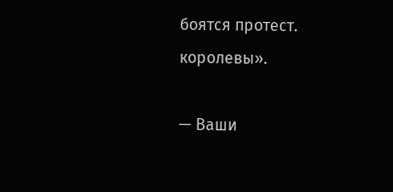боятся протест. королевы».

— Ваши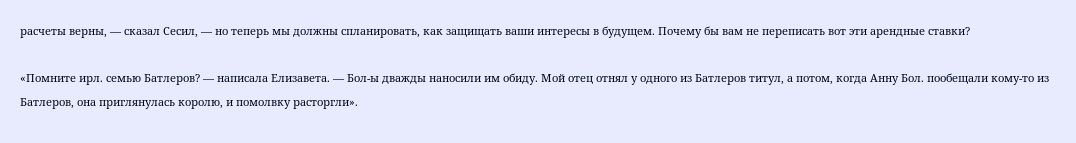расчеты верны, — сказал Сесил, — но теперь мы должны спланировать, как защищать ваши интересы в будущем. Почему бы вам не переписать вот эти арендные ставки?

«Помните ирл. семью Батлеров? — написала Елизавета. — Бол-ы дважды наносили им обиду. Мой отец отнял у одного из Батлеров титул, а потом, когда Анну Бол. пообещали кому-то из Батлеров, она приглянулась королю, и помолвку расторгли».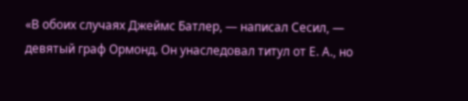«В обоих случаях Джеймс Батлер, — написал Сесил, — девятый граф Ормонд. Он унаследовал титул от Е. А., но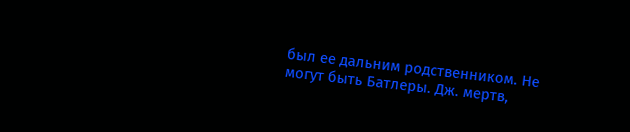был ее дальним родственником. Не могут быть Батлеры. Дж. мертв,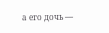а его дочь —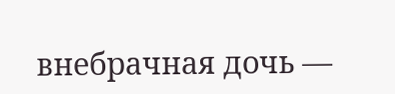внебрачная дочь —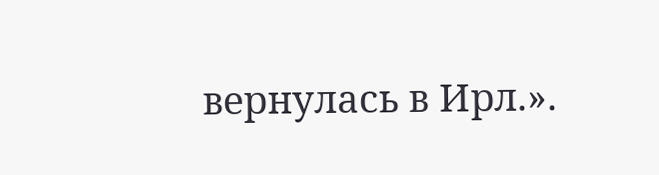вернулась в Ирл.».